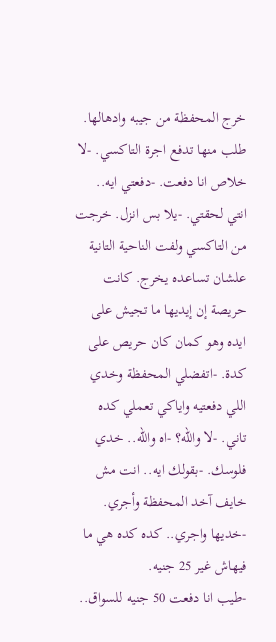خرج المحفظة من جيبه وادهالها. طلب منها تدفع اجرة التاكسي. -لا خلاص انا دفعت. -دفعتي ايه.. انتي لحقتي. -يلا بس انزل. خرجت من التاكسي ولفت الناحية التانية علشان تساعده يخرج. كانت حريصة إن إيديها ما تجيش على ايده وهو كمان كان حريص على كدة. -اتفضلي المحفظة وخدي اللي دفعتيه واياكي تعملي كده تاني. -لا والله؟ -اه والله.. خدي فلوسك. -بقولك ايه.. انت مش خايف آخد المحفظة وأجري. -خديها واجري.. كده كده هي ما فيهاش غير 25 جنيه.
-طيب انا دفعت 50 جنيه للسواق..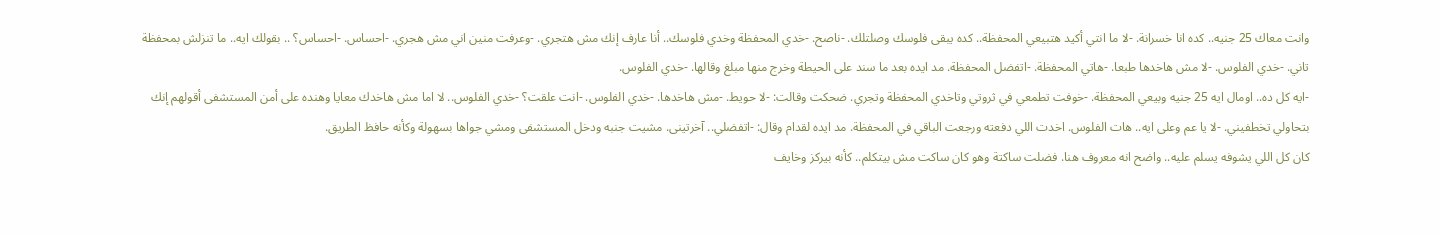وانت معاك 25 جنيه.. كده انا خسرانة. -لا ما انتي أكيد هتبيعي المحفظة.. كده يبقى فلوسك وصلتلك. -ناصح. -خدي المحفظة وخدي فلوسك.. أنا عارف إنك مش هتجري. -وعرفت منين اني مش هجري. -احساس. -احساس؟ .. بقولك ايه.. ما تنزلش بمحفظة تاني. -خدي الفلوس. -لا مش هاخدها طبعا. -هاتي المحفظة. -اتفضل المحفظة. مد ايده بعد ما سند على الحيطة وخرج منها مبلغ وقالها. -خدي الفلوس.
-ايه كل ده.. اومال ايه 25 جنيه وبيعي المحفظة. -خوفت تطمعي في ثروتي وتاخدي المحفظة وتجري. ضحكت وقالت: -لا حويط. -مش هاخدها. -خدي الفلوس. -انت علقت؟ -خدي الفلوس.. لا اما مش هاخدك معايا وهنده على أمن المستشفى أقولهم إنك بتحاولي تخطفيني. -لا يا عم وعلى ايه.. هات الفلوس. اخدت اللي دفعته ورجعت الباقي في المحفظة. مد ايده لقدام وقال: -اتفضلي.. آخرتينى. مشيت جنبه ودخل المستشفى ومشي جواها بسهولة وكأنه حافظ الطريق.
كان كل اللي يشوفه يسلم عليه.. واضح انه معروف هنا. فضلت ساكتة وهو كان ساكت مش بيتكلم.. كأنه بيركز وخايف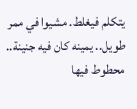يتكلم فيغلط. مشيوا في ممر طويل.. يمينه كان فيه جنينة.. محطوط فيها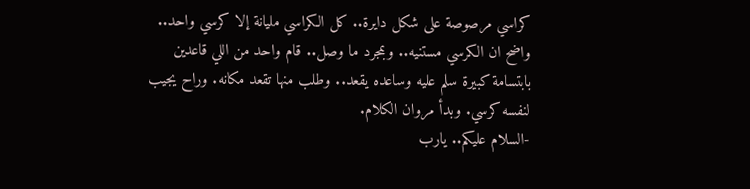كراسي مرصوصة على شكل دايرة.. كل الكراسي مليانة إلا كرسي واحد.. واضح ان الكرسي مستنيه.. وبمجرد ما وصل.. قام واحد من اللي قاعدين بابتسامة كبيرة سلم عليه وساعده يقعد.. وطلب منها تقعد مكانه. وراح يجيب لنفسه كرسي. وبدأ مروان الكلام.
-السلام عليكم.. يارب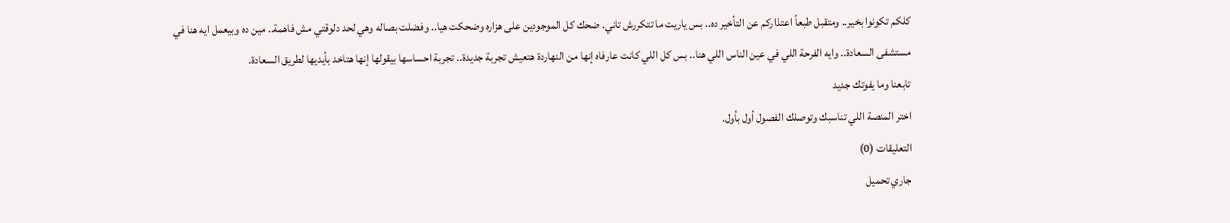كلكم تكونوا بخير.. ومتقبل طبعاً اعتذاركم عن التأخير ده.. بس ياريت ما تتكررش تاني. ضحك كل الموجودين على هزاره وضحكت هيا.. وفضلت بصاله وهي لحد دلوقتي مش فاهمة.. مين ده وبيعمل ايه هنا في مستشفى السعادة.. وايه الفرحة اللي في عين الناس اللي هنا.. بس كل اللي كانت عارفاه إنها من النهاردة هتعيش تجربة جديدة.. تجربة احساسها بيقولها إنها هتاخد بأيديها لطريق السعادة.
تابعنا وما يفوتك جديد
اختر المنصة اللي تناسبك وتوصلك الفصول أول بأول.
التعليقات (0)
جاري تحميل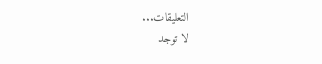التعليقات...
لا توجد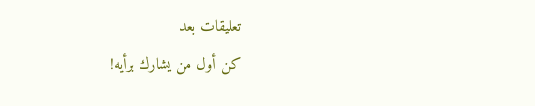تعليقات بعد
كن أول من يشارك برأيه!